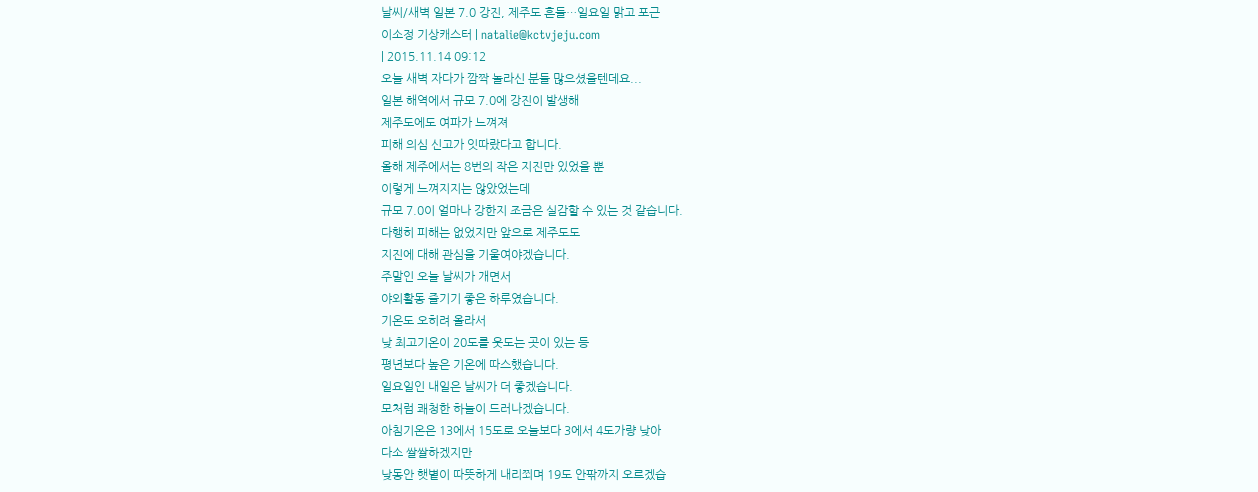날씨/새벽 일본 7.0 강진, 제주도 흔들…일요일 맑고 포근
이소정 기상캐스터 | natalie@kctvjeju.com
| 2015.11.14 09:12
오늘 새벽 자다가 깜짝 놀라신 분들 많으셨을텐데요...
일본 해역에서 규모 7.0에 강진이 발생해
제주도에도 여파가 느껴져
피해 의심 신고가 잇따랐다고 합니다.
올해 제주에서는 8번의 작은 지진만 있었을 뿐
이렇게 느껴지지는 않았었는데
규모 7.0이 얼마나 강한지 조금은 실감할 수 있는 것 같습니다.
다행히 피해는 없었지만 앞으로 제주도도
지진에 대해 관심을 기울여야겠습니다.
주말인 오늘 날씨가 개면서
야외활동 즐기기 좋은 하루였습니다.
기온도 오히려 올라서
낮 최고기온이 20도를 웃도는 곳이 있는 등
평년보다 높은 기온에 따스했습니다.
일요일인 내일은 날씨가 더 좋겠습니다.
모처럼 쾌청한 하늘이 드러나겠습니다.
아침기온은 13에서 15도로 오늘보다 3에서 4도가량 낮아
다소 쌀쌀하겠지만
낮동안 햇볕이 따뜻하게 내리쬐며 19도 안팎까지 오르겠습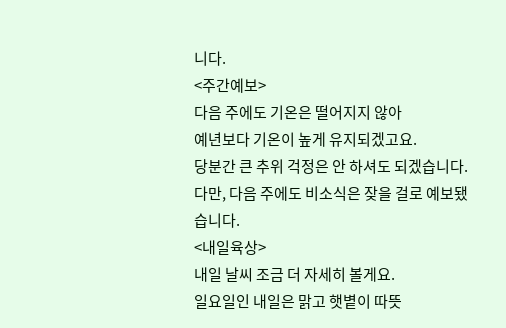니다.
<주간예보>
다음 주에도 기온은 떨어지지 않아
예년보다 기온이 높게 유지되겠고요.
당분간 큰 추위 걱정은 안 하셔도 되겠습니다.
다만, 다음 주에도 비소식은 잦을 걸로 예보됐습니다.
<내일육상>
내일 날씨 조금 더 자세히 볼게요.
일요일인 내일은 맑고 햇볕이 따뜻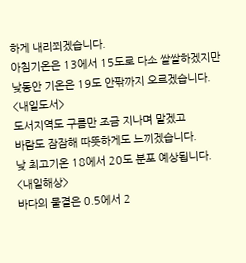하게 내리쬐겠습니다.
아침기온은 13에서 15도로 다소 쌀쌀하겠지만
낮동안 기온은 19도 안팎까지 오르겠습니다.
<내일도서>
도서지역도 구름만 조금 지나며 말겠고
바람도 잠잠해 따뜻하게도 느끼겠습니다.
낮 최고기온 18에서 20도 분포 예상됩니다.
<내일해상>
바다의 물결은 0.5에서 2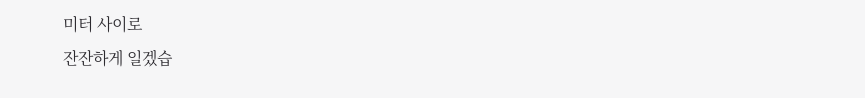미터 사이로
잔잔하게 일겠습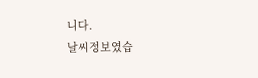니다.
날씨정보였습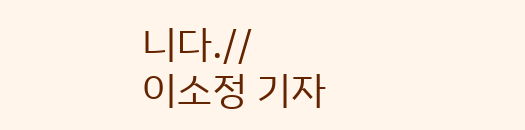니다.//
이소정 기자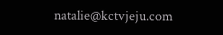natalie@kctvjeju.com